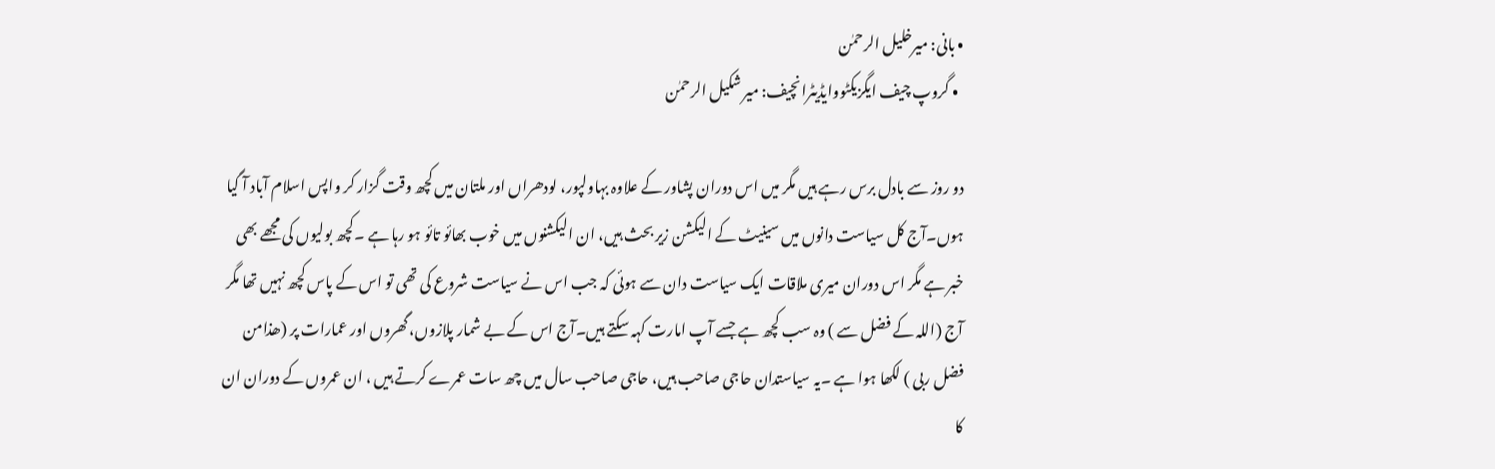• بانی: میرخلیل الرحمٰن
  • گروپ چیف ایگزیکٹووایڈیٹرانچیف: میر شکیل الرحمٰن

دو روز سے بادل برس رہے ہیں مگر میں اس دوران پشاور کے علاوہ بہاولپور، لودھراں اور ملتان میں کچھ وقت گزار کر واپس اسلام آباد آ گیا ہوں۔آج کل سیاست دانوں میں سینیٹ کے الیکشن زیر بحث ہیں، ان الیکشنوں میں خوب بھائو تائو ہو رہا ہے ۔کچھ بولیوں کی مجھے بھی خبر ہے مگر اس دوران میری ملاقات ایک سیاست دان سے ہوئی کہ جب اس نے سیاست شروع کی تھی تو اس کے پاس کچھ نہیں تھا مگر آج (اللہ کے فضل سے ) وہ سب کچھ ہے جسے آپ امارت کہہ سکتے ہیں۔آج اس کے بے شمار پلازوں، گھروں اور عمارات پر (ھذامن فضل ربی ) لکھا ہوا ہے ۔یہ سیاستدان حاجی صاحب ہیں، حاجی صاحب سال میں چھ سات عمرے کرتے ہیں ، ان عمروں کے دوران ان کا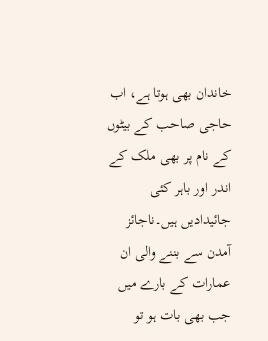خاندان بھی ہوتا ہے، اب حاجی صاحب کے بیٹوں کے نام پر بھی ملک کے اندر اور باہر کئی جائیدادیں ہیں۔ناجائز آمدن سے بننے والی ان عمارات کے بارے میں جب بھی بات ہو تو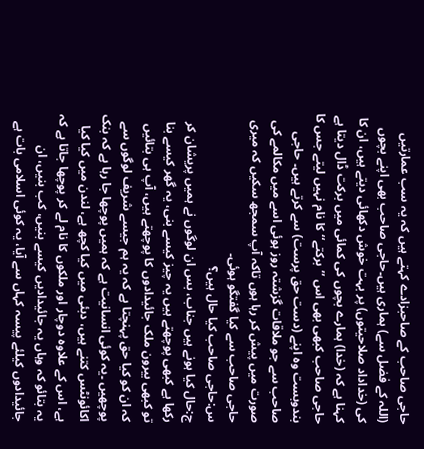حاجی صاحب کے صاحبزادے کہتے ہیں کہ یہ سب عمارتیں (اللہ کے فضل سے) ہماری ہیں۔حاجی صاحب بھی اپنے بچوں کی (خداداد صلاحیتوں) پر بہت خوش دکھائی دیتے ہیں، ان کا کہنا ہے کہ (خدا) ہمارے بچوں کی کمائی میں برکت ڈال دیتا ہے حاجی صاحب کبھی بھی اس ’’برکتے‘‘ کا نام نہیں لیتے جس کا بندوبست وہ اپنے (دست حق پرست) سے کرتے ہیں۔ حاجی صاحب سے جو ملاقات گزشتہ روز ہوئی اسے میں مکالمے کی صورت میں پیش کر رہا ہوں تاکہ آپ سمجھ سکیں کہ میری حاجی صاحب سے کیا گفتگو ہوئی۔
س:حاجی صاحب کیا حال ہیں؟
ج:حال کیا ہونے ہیں جناب، بس ان لوگوں نے ہمیں پریشان کر رکھا ہے کبھی پوچھتے ہیں یہ چیز کیسے بنی، یہ گھر کیسے بنا تو کبھی بیرون ملک جائیدادوں کا پوچھتے ہیں، آپ ہی بتائیں کہ ان کو کیا حق پہنچتا ہے کہ یہ ہم جیسے شریف لوگوں سے پوچھیں ۔یہ کوئی انسانیت ہے کہ ہمیں پوچھا جا رہا ہے کہ بنک اکائونٹس کتنے ہیں، دبئی میں کیا کچھ ہے، لندن میں کیا کیا ہے، اس کے علاوہ دوچار اور ملکوں کا نام لے کر پوچھا جاتا ہے کہ یہ بتائو کہ وہاں یہ جائیدادیں کیسے بنیں، کب بنیں، ان جائیدادوں کیلئے پیسہ کہاں سے آیا، یہ کوئی اسلامی بات ہے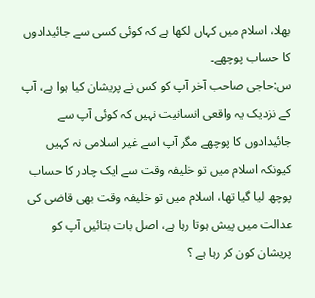بھلا، اسلام میں کہاں لکھا ہے کہ کوئی کسی سے جائیدادوں کا حساب پوچھے۔
س:حاجی صاحب آخر آپ کو کس نے پریشان کیا ہوا ہے، آپ کے نزدیک یہ واقعی انسانیت نہیں کہ کوئی آپ سے جائیدادوں کا پوچھے مگر آپ اسے غیر اسلامی نہ کہیں کیونکہ اسلام میں تو خلیفہ وقت سے ایک چادر کا حساب پوچھ لیا گیا تھا، اسلام میں تو خلیفہ وقت بھی قاضی کی عدالت میں پیش ہوتا رہا ہے، اصل بات بتائیں آپ کو پریشان کون کر رہا ہے ؟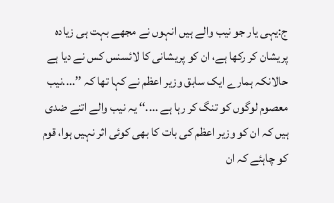ج:یہی یار جو نیب والے ہیں انہوں نے مجھے بہت ہی زیادہ پریشان کر رکھا ہے، ان کو پریشانی کا لائسنس کس نے دیا ہے حالانکہ ہمارے ایک سابق وزیر اعظم نے کہا تھا کہ ’’....نیب معصوم لوگوں کو تنگ کر رہا ہے ....‘‘ یہ نیب والے اتنے ضدی ہیں کہ ان کو وزیر اعظم کی بات کا بھی کوئی اثر نہیں ہوا، قوم کو چاہئے کہ ان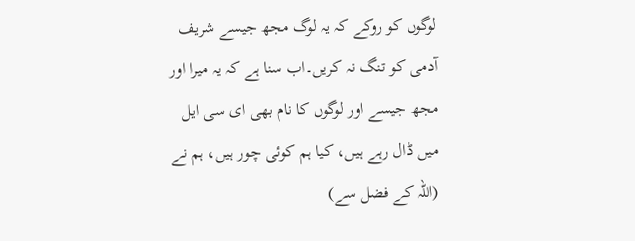لوگوں کو روکے کہ یہ لوگ مجھ جیسے شریف آدمی کو تنگ نہ کریں۔اب سنا ہے کہ یہ میرا اور مجھ جیسے اور لوگوں کا نام بھی ای سی ایل میں ڈال رہے ہیں، کیا ہم کوئی چور ہیں، ہم نے (اللہ کے فضل سے)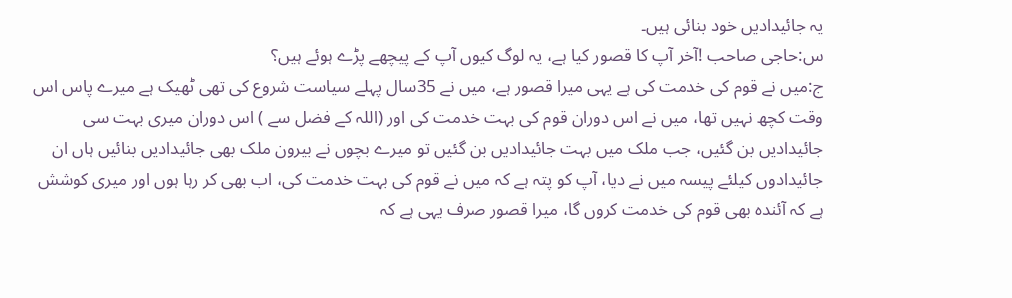یہ جائیدادیں خود بنائی ہیں۔
س:حاجی صاحب !آخر آپ کا قصور کیا ہے، یہ لوگ کیوں آپ کے پیچھے پڑے ہوئے ہیں؟
ج:میں نے قوم کی خدمت کی ہے یہی میرا قصور ہے، میں نے 35سال پہلے سیاست شروع کی تھی ٹھیک ہے میرے پاس اس وقت کچھ نہیں تھا، میں نے اس دوران قوم کی بہت خدمت کی اور (اللہ کے فضل سے ) اس دوران میری بہت سی جائیدادیں بن گئیں، جب ملک میں بہت جائیدادیں بن گئیں تو میرے بچوں نے بیرون ملک بھی جائیدادیں بنائیں ہاں ان جائیدادوں کیلئے پیسہ میں نے دیا، آپ کو پتہ ہے کہ میں نے قوم کی بہت خدمت کی، اب بھی کر رہا ہوں اور میری کوشش ہے کہ آئندہ بھی قوم کی خدمت کروں گا، میرا قصور صرف یہی ہے کہ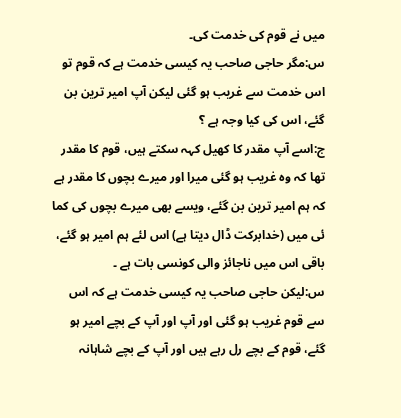میں نے قوم کی خدمت کی۔
س:مگر حاجی صاحب یہ کیسی خدمت ہے کہ قوم تو اس خدمت سے غریب ہو گئی لیکن آپ امیر ترین بن گئے، اس کی کیا وجہ ہے ؟
ج:اسے آپ مقدر کا کھیل کہہ سکتے ہیں، قوم کا مقدر تھا کہ وہ غریب ہو گئی میرا اور میرے بچوں کا مقدر ہے کہ ہم امیر ترین بن گئے، ویسے بھی میرے بچوں کی کما ئی میں (خدابرکت ڈال دیتا ہے) اس لئے ہم امیر ہو گئے، باقی اس میں ناجائز والی کونسی بات ہے ۔
س:لیکن حاجی صاحب یہ کیسی خدمت ہے کہ اس سے قوم غریب ہو گئی اور آپ اور آپ کے بچے امیر ہو گئے، قوم کے بچے رل رہے ہیں اور آپ کے بچے شاہانہ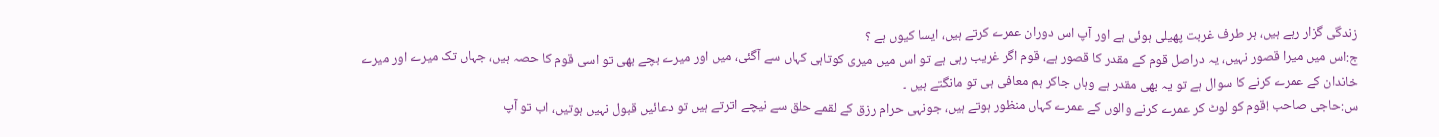زندگی گزار رہے ہیں، ہر طرف غربت پھیلی ہوئی ہے اور آپ اس دوران عمرے کرتے ہیں، ایسا کیوں ہے ؟
ج:اس میں میرا قصور نہیں، یہ دراصل قوم کے مقدر کا قصور ہے، قوم اگر غریب رہی ہے تو اس میں میری کوتاہی کہاں سے آگئی، میں اور میرے بچے بھی تو اسی قوم کا حصہ ہیں، جہاں تک میرے اور میرے خاندان کے عمرے کرنے کا سوال ہے تو یہ بھی مقدر ہے وہاں جاکر ہم معافی ہی تو مانگتے ہیں ۔
س:حاجی صاحب !قوم کو لوٹ کر عمرے کرنے والوں کے عمرے کہاں منظور ہوتے ہیں، جونہی حرام رزق کے لقمے حلق سے نیچے اترتے ہیں تو دعائیں قبول نہیں ہوتیں، اب تو آپ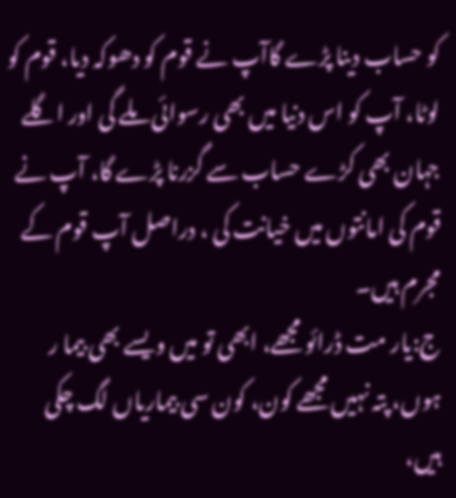کو حساب دینا پڑے گاآپ نے قوم کو دھوکہ دیا، قوم کو لوٹا، آپ کو اس دنیا میں بھی رسوائی ملے گی اور اگلے جہان بھی کڑے حساب سے گزرنا پڑے گا، آپ نے قوم کی امانتوں میں خیانت کی ، دراصل آپ قوم کے مجرم ہیں۔
ج:یار مت ڈرائو مجھے، ابھی تو میں ویسے بھی بیما ر ہوں، پتہ نہیں مجھے کون، کون سی بیماریاں لگ چکی ہیں،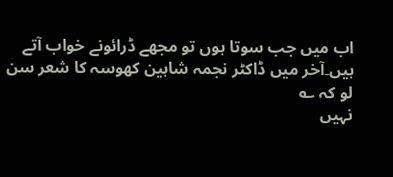اب میں جب سوتا ہوں تو مجھے ڈرائونے خواب آتے ہیں۔آخر میں ڈاکٹر نجمہ شاہین کھوسہ کا شعر سن لو کہ ؎
نہیں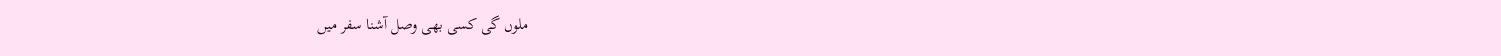ملوں گی کسی بھی وصل آشنا سفر میں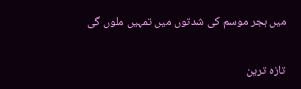میں ہجر موسم کی شدتوں میں تمہیں ملوں گی

تازہ ترین